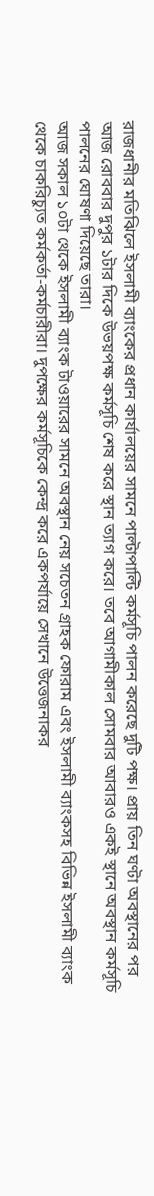রাজধানীর মতিঝিলে ইসলামী ব্যাংকের প্রধান কার্যালয়ের সামনে পাল্টাপাল্টি কর্মসূচি পালন করেছে দুটি পক্ষ। প্রায় তিন ঘণ্টা অবস্থানের পর আজ রোববার দুপুর ১টার দিকে উভয়পক্ষ কর্মসূচি শেষ করে স্থান ত্যাগ করে। তবে আগামীকাল সোমবার আবারও একই স্থানে অবস্থান কর্মসূচি পালনের ঘোষণা দিয়েছে তারা।
আজ সকাল ১০টা থেকে ইসলামী ব্যাংক টাওয়ারের সামনে অবস্থান নেয় সচেতন গ্রাহক ফোরাম এবং ইসলামী ব্যাংকসহ বিভিন্ন ইসলামী ব্যাংক থেকে চাকরিচ্যুত কর্মকর্তা-কর্মচারীরা। দুপক্ষের কর্মসূচিকে কেন্দ্র করে একপর্যায়ে সেখানে উত্তেজনাকর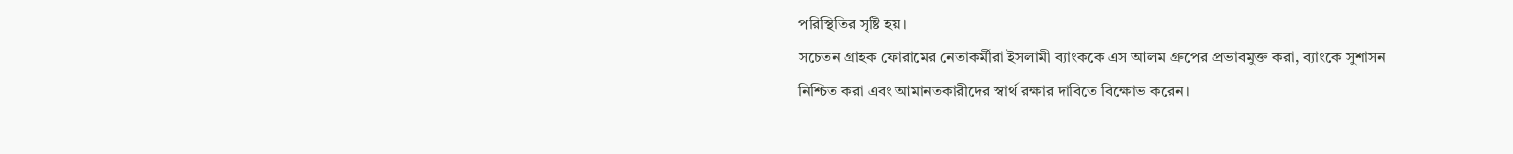পরিস্থিতির সৃষ্টি হয়।
সচেতন গ্রাহক ফোরামের নেতাকর্মীরা ইসলামী ব্যাংককে এস আলম গ্রুপের প্রভাবমুক্ত করা, ব্যাংকে সুশাসন নিশ্চিত করা এবং আমানতকারীদের স্বার্থ রক্ষার দাবিতে বিক্ষোভ করেন।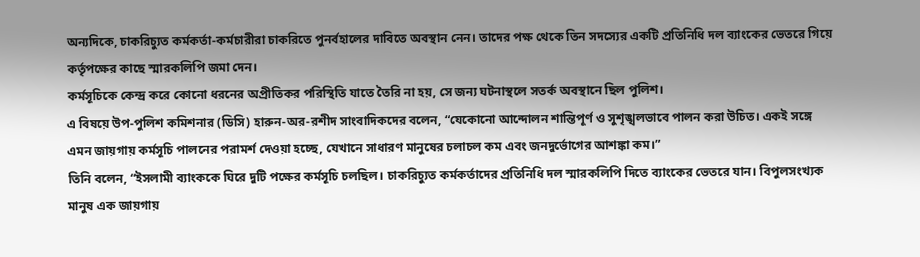অন্যদিকে, চাকরিচ্যুত কর্মকর্তা-কর্মচারীরা চাকরিতে পুনর্বহালের দাবিতে অবস্থান নেন। তাদের পক্ষ থেকে তিন সদস্যের একটি প্রতিনিধি দল ব্যাংকের ভেতরে গিয়ে কর্তৃপক্ষের কাছে স্মারকলিপি জমা দেন।
কর্মসূচিকে কেন্দ্র করে কোনো ধরনের অপ্রীতিকর পরিস্থিতি যাতে তৈরি না হয়, সে জন্য ঘটনাস্থলে সতর্ক অবস্থানে ছিল পুলিশ।
এ বিষয়ে উপ-পুলিশ কমিশনার (ডিসি) হারুন-অর-রশীদ সাংবাদিকদের বলেন, “যেকোনো আন্দোলন শান্তিপূর্ণ ও সুশৃঙ্খলভাবে পালন করা উচিত। একই সঙ্গে এমন জায়গায় কর্মসূচি পালনের পরামর্শ দেওয়া হচ্ছে, যেখানে সাধারণ মানুষের চলাচল কম এবং জনদুর্ভোগের আশঙ্কা কম।”
তিনি বলেন, “ইসলামী ব্যাংককে ঘিরে দুটি পক্ষের কর্মসূচি চলছিল। চাকরিচ্যুত কর্মকর্তাদের প্রতিনিধি দল স্মারকলিপি দিতে ব্যাংকের ভেতরে যান। বিপুলসংখ্যক মানুষ এক জায়গায়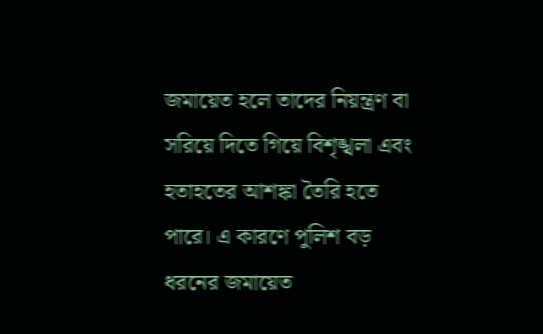জমায়েত হলে তাদের নিয়ন্ত্রণ বা সরিয়ে দিতে গিয়ে বিশৃঙ্খলা এবং হতাহতের আশঙ্কা তৈরি হতে পারে। এ কারণে পুলিশ বড় ধরনের জমায়েত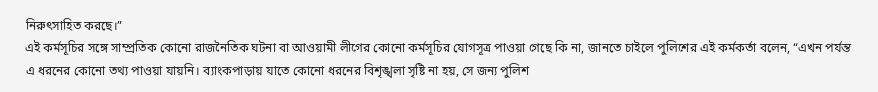নিরুৎসাহিত করছে।”
এই কর্মসূচির সঙ্গে সাম্প্রতিক কোনো রাজনৈতিক ঘটনা বা আওয়ামী লীগের কোনো কর্মসূচির যোগসূত্র পাওয়া গেছে কি না, জানতে চাইলে পুলিশের এই কর্মকর্তা বলেন, “এখন পর্যন্ত এ ধরনের কোনো তথ্য পাওয়া যায়নি। ব্যাংকপাড়ায় যাতে কোনো ধরনের বিশৃঙ্খলা সৃষ্টি না হয়, সে জন্য পুলিশ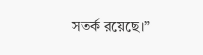সতর্ক রয়েছে।”